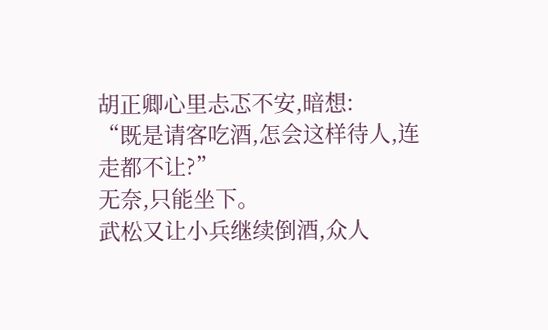胡正卿心里忐忑不安,暗想:
“既是请客吃酒,怎会这样待人,连走都不让?”
无奈,只能坐下。
武松又让小兵继续倒酒,众人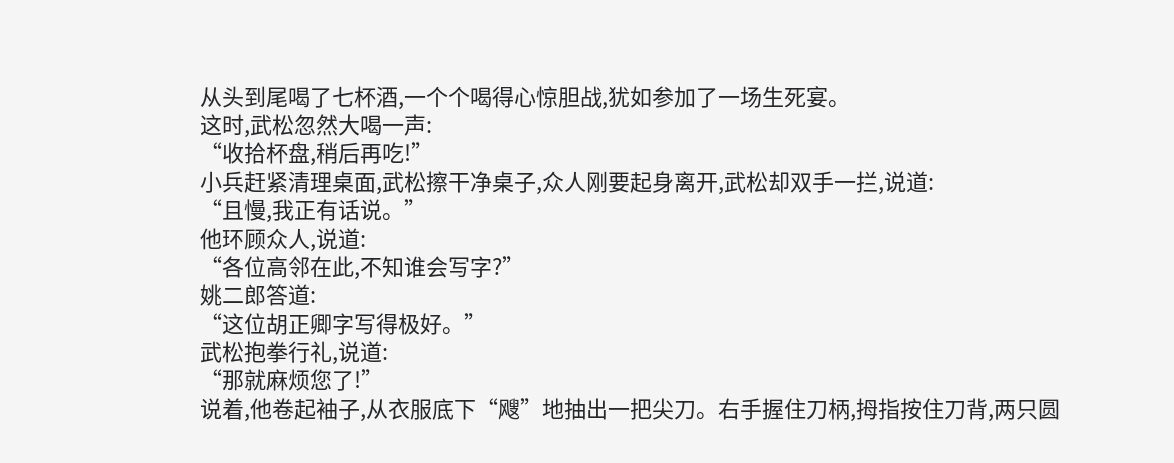从头到尾喝了七杯酒,一个个喝得心惊胆战,犹如参加了一场生死宴。
这时,武松忽然大喝一声:
“收拾杯盘,稍后再吃!”
小兵赶紧清理桌面,武松擦干净桌子,众人刚要起身离开,武松却双手一拦,说道:
“且慢,我正有话说。”
他环顾众人,说道:
“各位高邻在此,不知谁会写字?”
姚二郎答道:
“这位胡正卿字写得极好。”
武松抱拳行礼,说道:
“那就麻烦您了!”
说着,他卷起袖子,从衣服底下“飕”地抽出一把尖刀。右手握住刀柄,拇指按住刀背,两只圆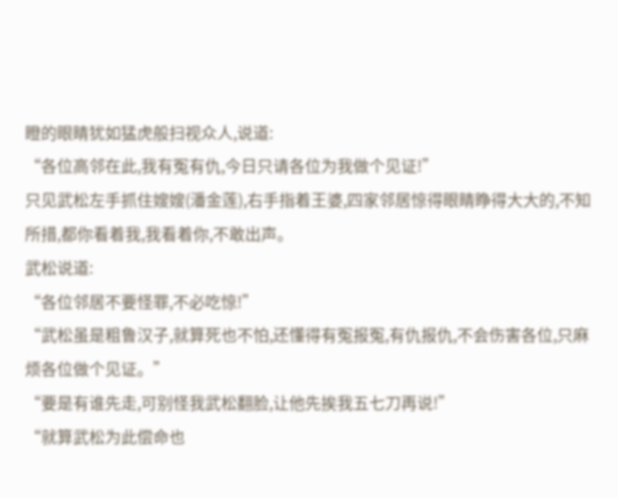瞪的眼睛犹如猛虎般扫视众人,说道:
“各位高邻在此,我有冤有仇,今日只请各位为我做个见证!”
只见武松左手抓住嫂嫂(潘金莲),右手指着王婆,四家邻居惊得眼睛睁得大大的,不知所措,都你看着我,我看着你,不敢出声。
武松说道:
“各位邻居不要怪罪,不必吃惊!”
“武松虽是粗鲁汉子,就算死也不怕,还懂得有冤报冤,有仇报仇,不会伤害各位,只麻烦各位做个见证。”
“要是有谁先走,可别怪我武松翻脸,让他先挨我五七刀再说!”
“就算武松为此偿命也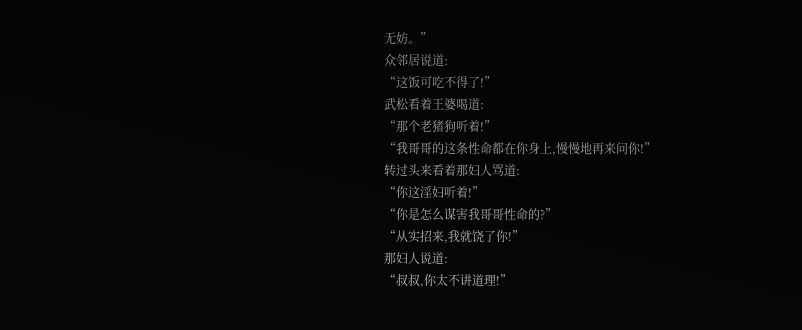无妨。”
众邻居说道:
“这饭可吃不得了!”
武松看着王婆喝道:
“那个老猪狗听着!”
“我哥哥的这条性命都在你身上,慢慢地再来问你!”
转过头来看着那妇人骂道:
“你这淫妇听着!”
“你是怎么谋害我哥哥性命的?”
“从实招来,我就饶了你!”
那妇人说道:
“叔叔,你太不讲道理!”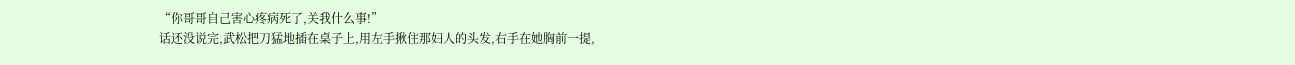“你哥哥自己害心疼病死了,关我什么事!”
话还没说完,武松把刀猛地插在桌子上,用左手揪住那妇人的头发,右手在她胸前一提,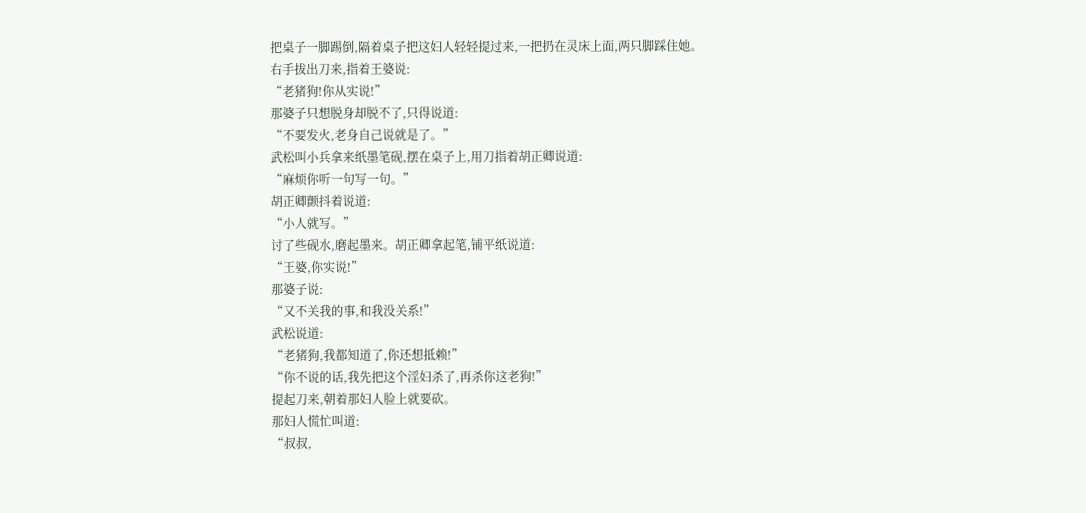把桌子一脚踢倒,隔着桌子把这妇人轻轻提过来,一把扔在灵床上面,两只脚踩住她。
右手拔出刀来,指着王婆说:
“老猪狗!你从实说!”
那婆子只想脱身却脱不了,只得说道:
“不要发火,老身自己说就是了。”
武松叫小兵拿来纸墨笔砚,摆在桌子上,用刀指着胡正卿说道:
“麻烦你听一句写一句。”
胡正卿颤抖着说道:
“小人就写。”
讨了些砚水,磨起墨来。胡正卿拿起笔,铺平纸说道:
“王婆,你实说!”
那婆子说:
“又不关我的事,和我没关系!”
武松说道:
“老猪狗,我都知道了,你还想抵赖!”
“你不说的话,我先把这个淫妇杀了,再杀你这老狗!”
提起刀来,朝着那妇人脸上就要砍。
那妇人慌忙叫道:
“叔叔,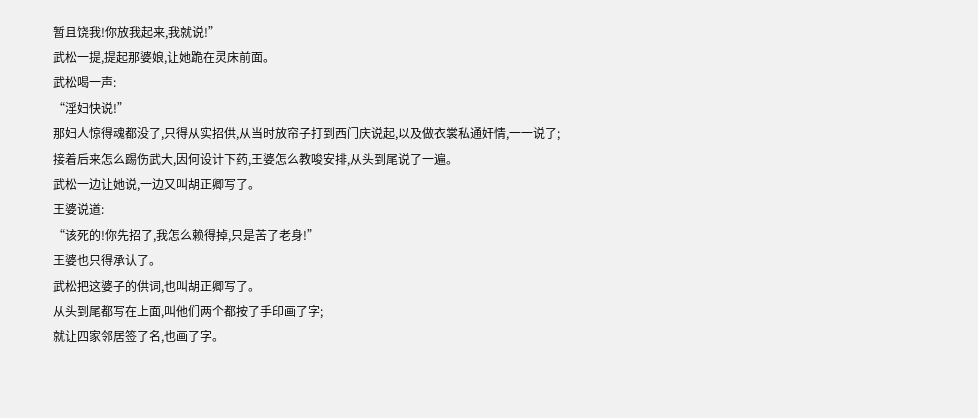暂且饶我!你放我起来,我就说!”
武松一提,提起那婆娘,让她跪在灵床前面。
武松喝一声:
“淫妇快说!”
那妇人惊得魂都没了,只得从实招供,从当时放帘子打到西门庆说起,以及做衣裳私通奸情,一一说了;
接着后来怎么踢伤武大,因何设计下药,王婆怎么教唆安排,从头到尾说了一遍。
武松一边让她说,一边又叫胡正卿写了。
王婆说道:
“该死的!你先招了,我怎么赖得掉,只是苦了老身!”
王婆也只得承认了。
武松把这婆子的供词,也叫胡正卿写了。
从头到尾都写在上面,叫他们两个都按了手印画了字;
就让四家邻居签了名,也画了字。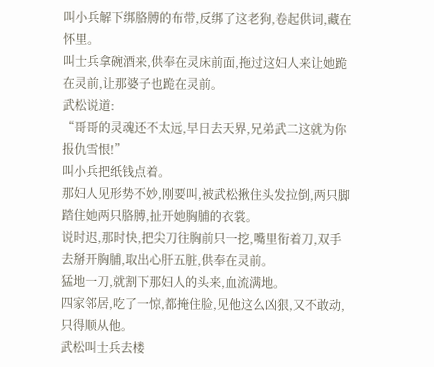叫小兵解下绑胳膊的布带,反绑了这老狗,卷起供词,藏在怀里。
叫士兵拿碗酒来,供奉在灵床前面,拖过这妇人来让她跪在灵前,让那婆子也跪在灵前。
武松说道:
“哥哥的灵魂还不太远,早日去天界,兄弟武二这就为你报仇雪恨!”
叫小兵把纸钱点着。
那妇人见形势不妙,刚要叫,被武松揪住头发拉倒,两只脚踏住她两只胳膊,扯开她胸脯的衣裳。
说时迟,那时快,把尖刀往胸前只一挖,嘴里衔着刀,双手去掰开胸脯,取出心肝五脏,供奉在灵前。
猛地一刀,就割下那妇人的头来,血流满地。
四家邻居,吃了一惊,都掩住脸,见他这么凶狠,又不敢动,只得顺从他。
武松叫士兵去楼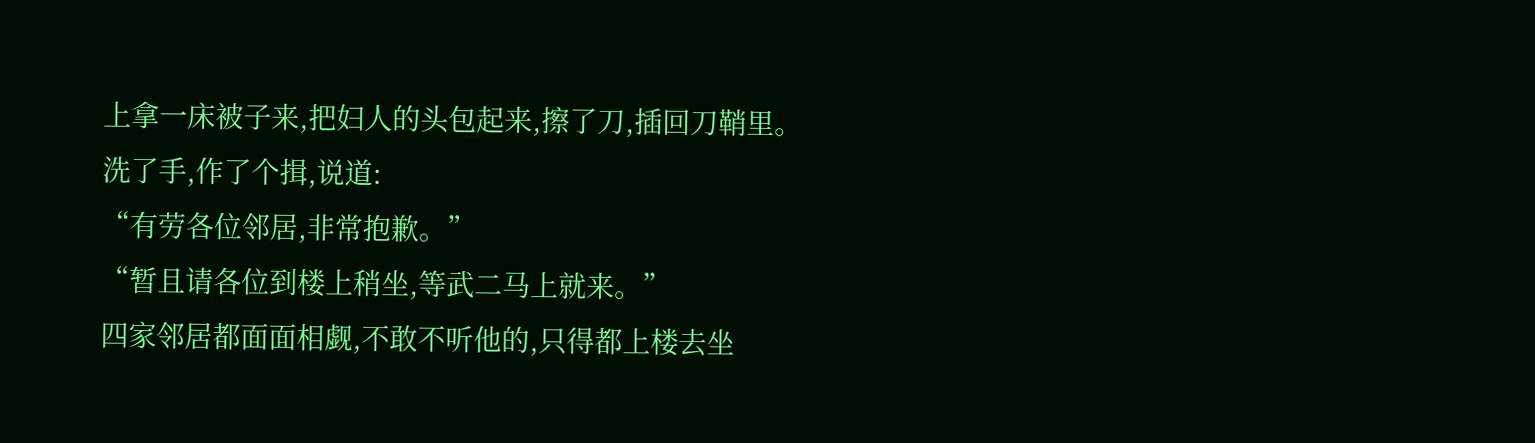上拿一床被子来,把妇人的头包起来,擦了刀,插回刀鞘里。
洗了手,作了个揖,说道:
“有劳各位邻居,非常抱歉。”
“暂且请各位到楼上稍坐,等武二马上就来。”
四家邻居都面面相觑,不敢不听他的,只得都上楼去坐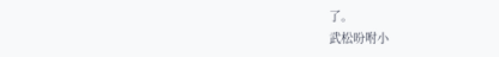了。
武松吩咐小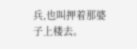兵,也叫押着那婆子上楼去。